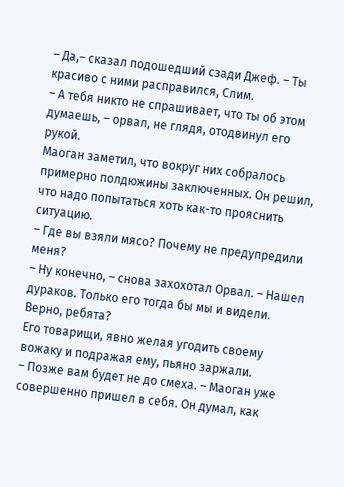– Да,– сказал подошедший сзади Джеф. – Ты красиво с ними расправился, Слим.
– А тебя никто не спрашивает, что ты об этом думаешь, – орвал, не глядя, отодвинул его рукой.
Маоган заметил, что вокруг них собралось примерно полдюжины заключенных. Он решил, что надо попытаться хоть как-то прояснить ситуацию.
– Где вы взяли мясо? Почему не предупредили меня?
– Ну конечно, – снова захохотал Орвал. – Нашел дураков. Только его тогда бы мы и видели. Верно, ребята?
Его товарищи, явно желая угодить своему вожаку и подражая ему, пьяно заржали.
– Позже вам будет не до смеха. – Маоган уже совершенно пришел в себя. Он думал, как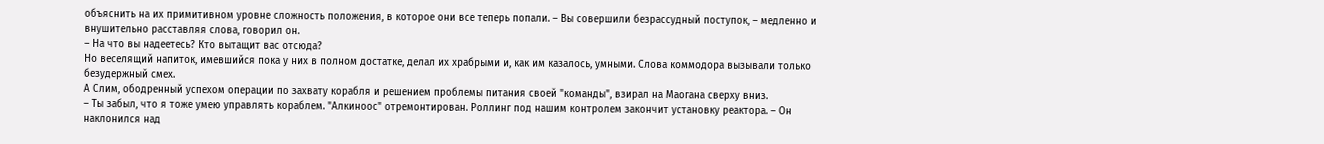объяснить на их примитивном уровне сложность положения, в которое они все теперь попали. – Вы совершили безрассудный поступок, – медленно и внушительно расставляя слова, говорил он.
– На что вы надеетесь? Кто вытащит вас отсюда?
Но веселящий напиток, имевшийся пока у них в полном достатке, делал их храбрыми и, как им казалось, умными. Слова коммодора вызывали только безудержный смех.
А Слим, ободренный успехом операции по захвату корабля и решением проблемы питания своей "команды", взирал на Маогана сверху вниз.
– Ты забыл, что я тоже умею управлять кораблем. "Алкиноос" отремонтирован. Роллинг под нашим контролем закончит установку реактора. – Он наклонился над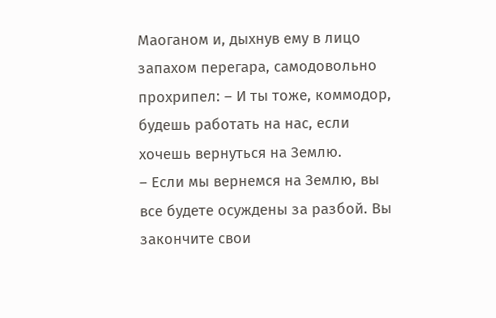Маоганом и, дыхнув ему в лицо запахом перегара, самодовольно прохрипел: – И ты тоже, коммодор, будешь работать на нас, если хочешь вернуться на Землю.
– Если мы вернемся на Землю, вы все будете осуждены за разбой. Вы закончите свои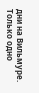дни на Вильмуре.
Только одно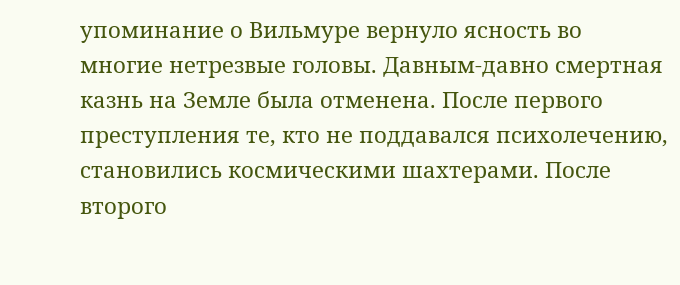упоминание о Вильмуре вернуло ясность во многие нетрезвые головы. Давным-давно смертная казнь на Земле была отменена. После первого преступления те, кто не поддавался психолечению, становились космическими шахтерами. После второго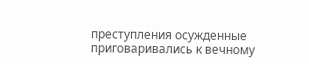преступления осужденные приговаривались к вечному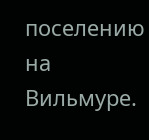поселению на Вильмуре.